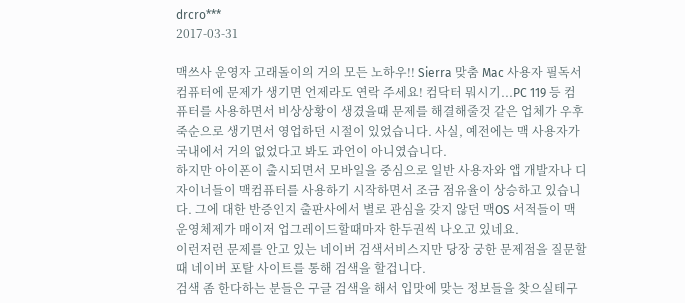drcro***
2017-03-31

맥쓰사 운영자 고래돌이의 거의 모든 노하우!! Sierra 맞춤 Mac 사용자 필독서
컴퓨터에 문제가 생기면 언제라도 연락 주세요! 컴닥터 뭐시기...PC 119 등 컴퓨터를 사용하면서 비상상황이 생겼을때 문제를 해결해줄것 같은 업체가 우후죽순으로 생기면서 영업하던 시절이 있었습니다. 사실, 예전에는 맥 사용자가 국내에서 거의 없었다고 봐도 과언이 아니였습니다.
하지만 아이폰이 출시되면서 모바일을 중심으로 일반 사용자와 앱 개발자나 디자이너들이 맥컴퓨터를 사용하기 시작하면서 조금 점유율이 상승하고 있습니다. 그에 대한 반증인지 출판사에서 별로 관심을 갖지 않던 맥OS 서적들이 맥운영체제가 매이저 업그레이드할때마자 한두권씩 나오고 있네요.
이런저런 문제를 안고 있는 네이버 검색서비스지만 당장 궁한 문제점을 질문할때 네이버 포탈 사이트를 통해 검색을 할겁니다.
검색 좀 한다하는 분들은 구글 검색을 해서 입맛에 맞는 정보들을 찾으실테구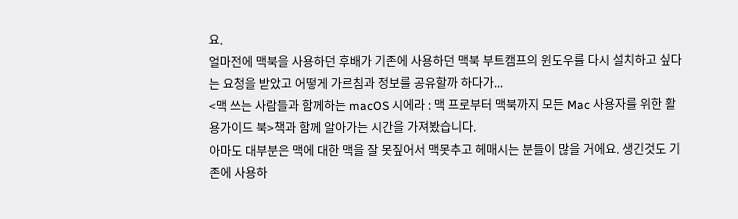요.
얼마전에 맥북을 사용하던 후배가 기존에 사용하던 맥북 부트캠프의 윈도우를 다시 설치하고 싶다는 요청을 받았고 어떻게 가르침과 정보를 공유할까 하다가...
<맥 쓰는 사람들과 함께하는 macOS 시에라 : 맥 프로부터 맥북까지 모든 Mac 사용자를 위한 활용가이드 북>책과 함께 알아가는 시간을 가져봤습니다.
아마도 대부분은 맥에 대한 맥을 잘 못짚어서 맥못추고 헤매시는 분들이 많을 거에요. 생긴것도 기존에 사용하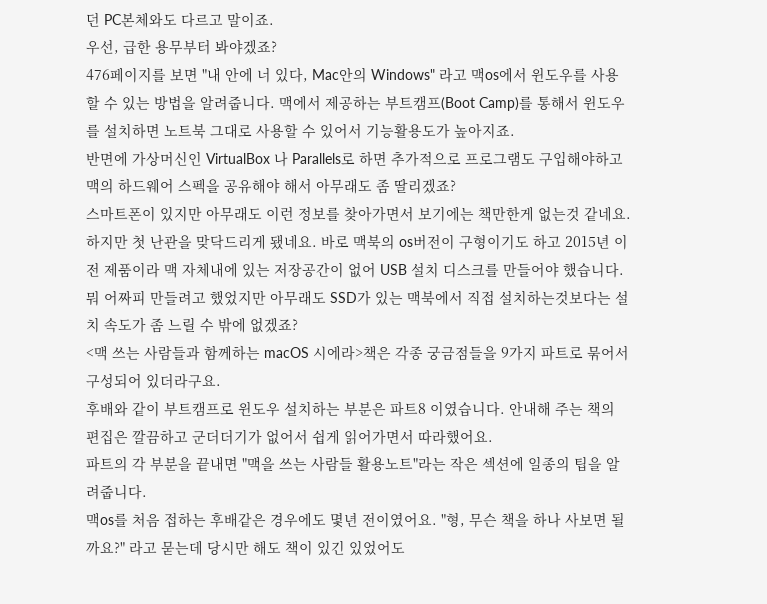던 PC본체와도 다르고 말이죠.
우선, 급한 용무부터 봐야겠죠?
476페이지를 보면 "내 안에 너 있다, Mac안의 Windows" 라고 맥os에서 윈도우를 사용할 수 있는 방법을 알려줍니다. 맥에서 제공하는 부트캠프(Boot Camp)를 통해서 윈도우를 설치하면 노트북 그대로 사용할 수 있어서 기능활용도가 높아지죠.
반면에 가상머신인 VirtualBox 나 Parallels로 하면 추가적으로 프로그램도 구입해야하고 맥의 하드웨어 스펙을 공유해야 해서 아무래도 좀 딸리겠죠?
스마트폰이 있지만 아무래도 이런 정보를 찾아가면서 보기에는 책만한게 없는것 같네요. 하지만 첫 난관을 맞닥드리게 됐네요. 바로 맥북의 os버전이 구형이기도 하고 2015년 이전 제품이라 맥 자체내에 있는 저장공간이 없어 USB 설치 디스크를 만들어야 했습니다. 뭐 어짜피 만들려고 했었지만 아무래도 SSD가 있는 맥북에서 직접 설치하는것보다는 설치 속도가 좀 느릴 수 밖에 없겠죠?
<맥 쓰는 사람들과 함께하는 macOS 시에라>책은 각종 궁금점들을 9가지 파트로 묶어서 구성되어 있더라구요.
후배와 같이 부트캠프로 윈도우 설치하는 부분은 파트8 이였습니다. 안내해 주는 책의 편집은 깔끔하고 군더더기가 없어서 쉽게 읽어가면서 따라했어요.
파트의 각 부분을 끝내면 "맥을 쓰는 사람들 활용노트"라는 작은 섹션에 일종의 팁을 알려줍니다.
맥os를 처음 접하는 후배같은 경우에도 몇년 전이였어요. "형, 무슨 책을 하나 사보면 될까요?" 라고 묻는데 당시만 해도 책이 있긴 있었어도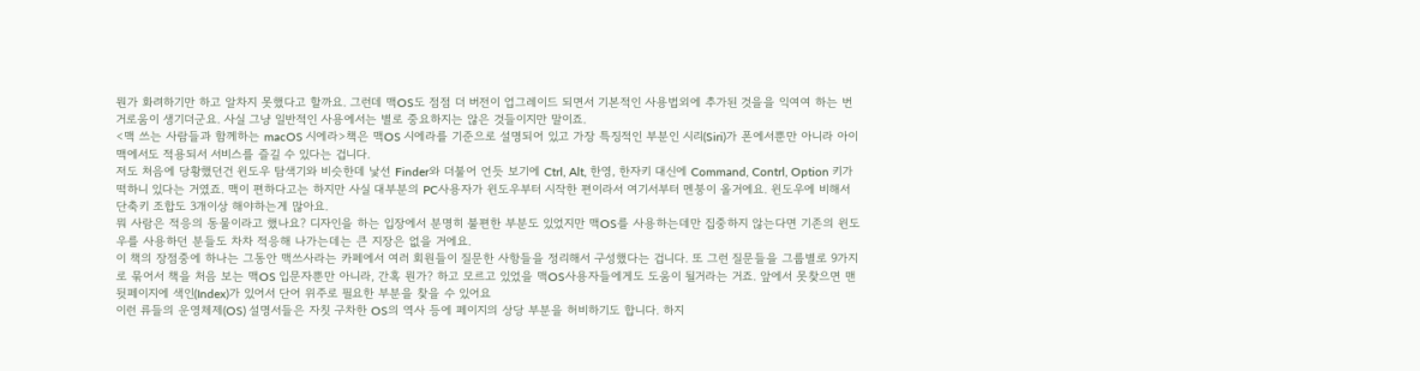뭔가 화려하기만 하고 알차지 못했다고 할까요. 그런데 맥OS도 점점 더 버전이 업그레이드 되면서 기본적인 사용법외에 추가된 것을을 익여여 하는 번거로움이 생기더군요. 사실 그냥 일반적인 사용에서는 별로 중요하지는 않은 것들이지만 말이죠.
<맥 쓰는 사람들과 함께하는 macOS 시에라>책은 맥OS 시에라를 기준으로 설명되어 있고 가장 특징적인 부분인 시리(Siri)가 폰에서뿐만 아니라 아이맥에서도 적용되서 서비스를 즐길 수 있다는 겁니다.
저도 처음에 당황했던건 윈도우 탐색기와 비슷한데 낯선 Finder와 더불어 언듯 보기에 Ctrl, Alt, 한영, 한자키 대신에 Command, Contrl, Option 키가 떡하니 있다는 거였죠. 맥이 편하다고는 하지만 사실 대부분의 PC사용자가 윈도우부터 시작한 편이라서 여기서부터 멘붕이 올거에요. 윈도우에 비해서 단축키 조합도 3개이상 해야하는게 많아요.
뭐 사람은 적응의 동물이라고 했나요? 디자인을 하는 입장에서 분명히 불편한 부분도 있었지만 맥OS를 사용하는데만 집중하지 않는다면 기존의 윈도우를 사용하던 분들도 차차 적응해 나가는데는 큰 지장은 없을 거에요.
이 책의 장점중에 하나는 그동안 맥쓰사라는 카페에서 여러 회원들이 질문한 사항들을 정리해서 구성했다는 겁니다. 또 그런 질문들을 그룹별로 9가지로 묶어서 책을 처음 보는 맥OS 입문자뿐만 아니라, 간혹 뭔가? 하고 모르고 있었을 맥OS사용자들에게도 도움이 될거라는 거죠. 앞에서 못찾으면 맨 뒷페이지에 색인(Index)가 있어서 단어 위주로 필요한 부분을 찾을 수 있어요
이런 류들의 운영체제(OS) 설명서들은 자칫 구차한 OS의 역사 등에 페이지의 상당 부분을 허비하기도 합니다. 하지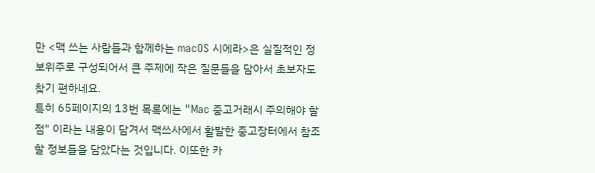만 <맥 쓰는 사람들과 함께하는 macOS 시에라>은 실질적인 정보위주로 구성되어서 큰 주제에 작은 질문들을 담아서 초보자도 찾기 편하네요.
특히 65페이지의 13번 목록에는 "Mac 중고거래시 주의해야 할 점" 이라는 내용이 담겨서 맥쓰사에서 활발한 중고장터에서 참조할 정보들을 담았다는 것입니다. 이또한 카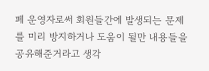페 운영자로써 회원들간에 발생되는 문제를 미리 방지하거나 도움이 될만 내용들을 공유해준거라고 생각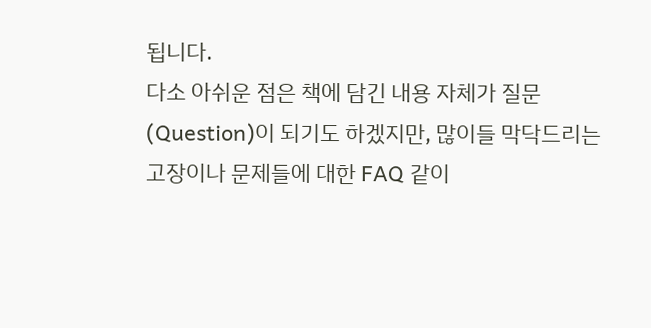됩니다.
다소 아쉬운 점은 책에 담긴 내용 자체가 질문(Question)이 되기도 하겠지만, 많이들 막닥드리는 고장이나 문제들에 대한 FAQ 같이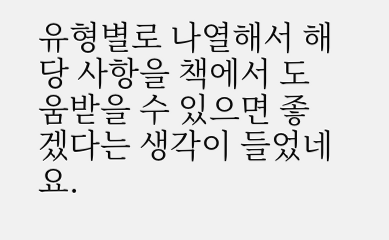유형별로 나열해서 해당 사항을 책에서 도움받을 수 있으면 좋겠다는 생각이 들었네요.